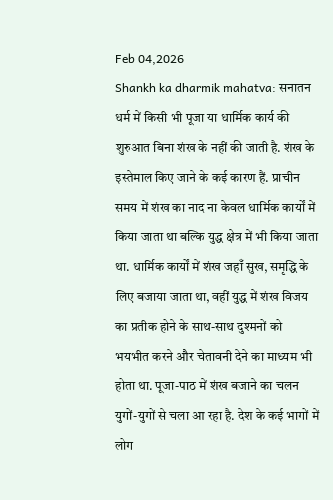Feb 04,2026
Shankh ka dharmik mahatva: सनातन धर्म में किसी भी पूजा या धार्मिक कार्य की शुरुआत बिना शंख के नहीं की जाती है. शंख के इस्तेमाल किए जाने के कई कारण हैं. प्राचीन समय में शंख का नाद ना केवल धार्मिक कार्यों में किया जाता था बल्कि युद्ध क्षेत्र में भी किया जाता था. धार्मिक कार्यों में शंख जहाँ सुख, समृद्धि के लिए बजाया जाता था, वहीं युद्ध में शंख विजय का प्रतीक होने के साथ-साथ दुश्मनों को भयभीत करने और चेतावनी देने का माध्यम भी होता था. पूजा-पाठ में शंख बजाने का चलन युगों-युगों से चला आ रहा है. देश के कई भागों में लोग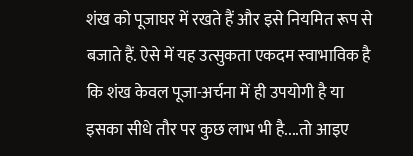शंख को पूजाघर में रखते हैं और इसे नियमित रूप से बजाते हैं. ऐसे में यह उत्सुकता एकदम स्वाभाविक है कि शंख केवल पूजा-अर्चना में ही उपयोगी है या इसका सीधे तौर पर कुछ लाभ भी है....तो आइए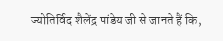ज्योतिर्विद शैलेंद्र पांडेय जी से जानते हैं कि,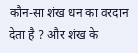कौन-सा शंख धन का वरदान देता है ? और शंख के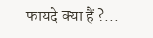फायदे क्या हैं ?...